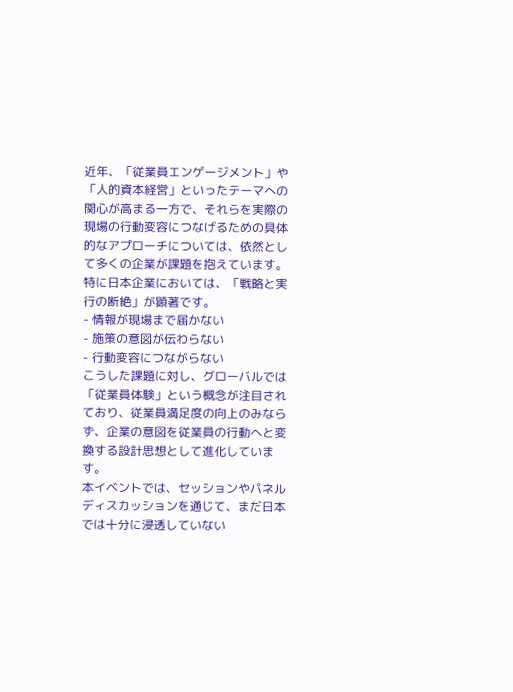近年、「従業員エンゲージメント」や「人的資本経営」といったテーマへの関心が高まる一方で、それらを実際の現場の行動変容につなげるための具体的なアプローチについては、依然として多くの企業が課題を抱えています。
特に日本企業においては、「戦略と実行の断絶」が顕著です。
- 情報が現場まで届かない
- 施策の意図が伝わらない
- 行動変容につながらない
こうした課題に対し、グローバルでは「従業員体験」という概念が注目されており、従業員満足度の向上のみならず、企業の意図を従業員の行動へと変換する設計思想として進化しています。
本イベントでは、セッションやパネルディスカッションを通じて、まだ日本では十分に浸透していない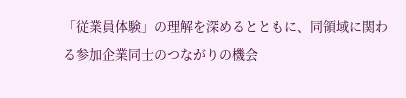「従業員体験」の理解を深めるとともに、同領域に関わる参加企業同士のつながりの機会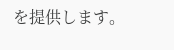を提供します。